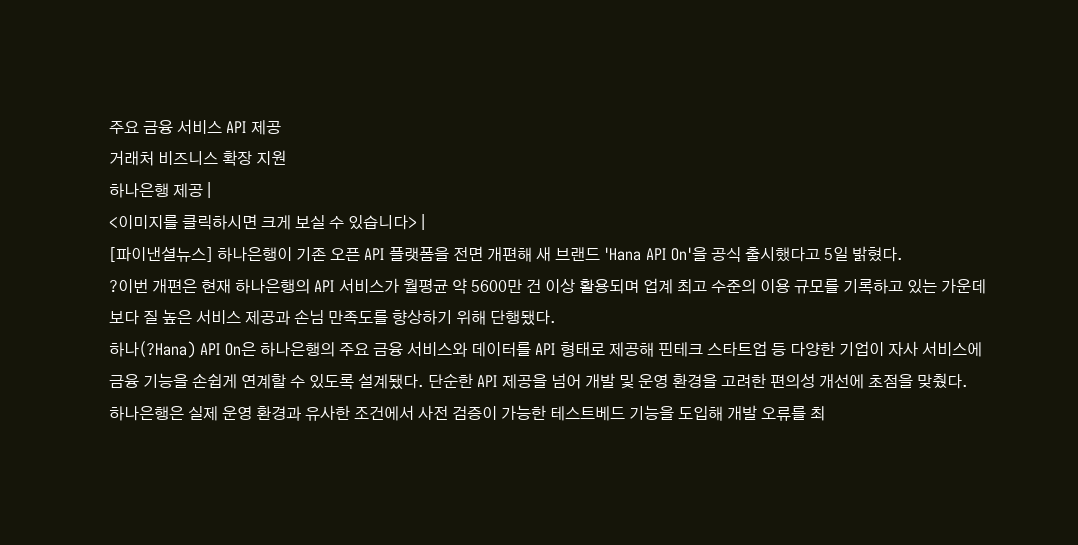주요 금융 서비스 API 제공
거래처 비즈니스 확장 지원
하나은행 제공 |
<이미지를 클릭하시면 크게 보실 수 있습니다> |
[파이낸셜뉴스] 하나은행이 기존 오픈 API 플랫폼을 전면 개편해 새 브랜드 'Hana API On'을 공식 출시했다고 5일 밝혔다.
?이번 개편은 현재 하나은행의 API 서비스가 월평균 약 5600만 건 이상 활용되며 업계 최고 수준의 이용 규모를 기록하고 있는 가운데보다 질 높은 서비스 제공과 손님 만족도를 향상하기 위해 단행됐다.
하나(?Hana) API On은 하나은행의 주요 금융 서비스와 데이터를 API 형태로 제공해 핀테크 스타트업 등 다양한 기업이 자사 서비스에 금융 기능을 손쉽게 연계할 수 있도록 설계됐다. 단순한 API 제공을 넘어 개발 및 운영 환경을 고려한 편의성 개선에 초점을 맞췄다.
하나은행은 실제 운영 환경과 유사한 조건에서 사전 검증이 가능한 테스트베드 기능을 도입해 개발 오류를 최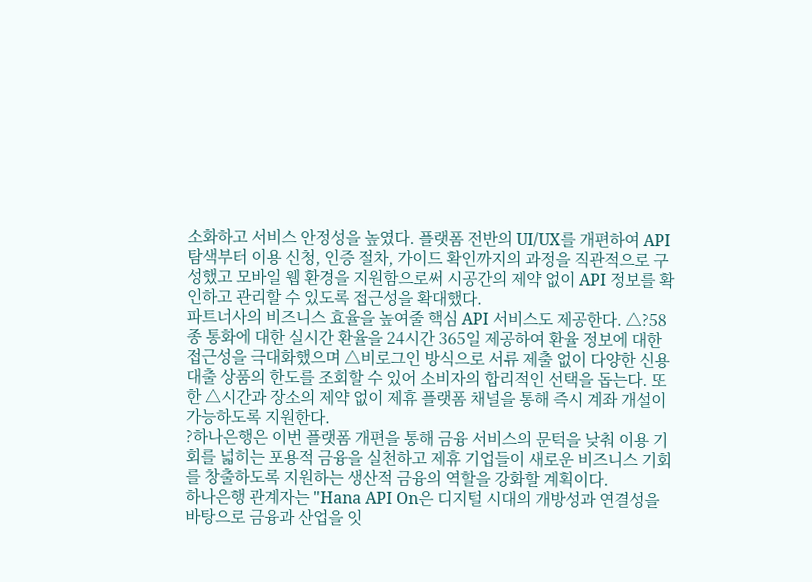소화하고 서비스 안정성을 높였다. 플랫폼 전반의 UI/UX를 개편하여 API 탐색부터 이용 신청, 인증 절차, 가이드 확인까지의 과정을 직관적으로 구성했고 모바일 웹 환경을 지원함으로써 시공간의 제약 없이 API 정보를 확인하고 관리할 수 있도록 접근성을 확대했다.
파트너사의 비즈니스 효율을 높여줄 핵심 API 서비스도 제공한다. △?58종 통화에 대한 실시간 환율을 24시간 365일 제공하여 환율 정보에 대한 접근성을 극대화했으며 △비로그인 방식으로 서류 제출 없이 다양한 신용대출 상품의 한도를 조회할 수 있어 소비자의 합리적인 선택을 돕는다. 또한 △시간과 장소의 제약 없이 제휴 플랫폼 채널을 통해 즉시 계좌 개설이 가능하도록 지원한다.
?하나은행은 이번 플랫폼 개편을 통해 금융 서비스의 문턱을 낮춰 이용 기회를 넓히는 포용적 금융을 실천하고 제휴 기업들이 새로운 비즈니스 기회를 창출하도록 지원하는 생산적 금융의 역할을 강화할 계획이다.
하나은행 관계자는 "Hana API On은 디지털 시대의 개방성과 연결성을 바탕으로 금융과 산업을 잇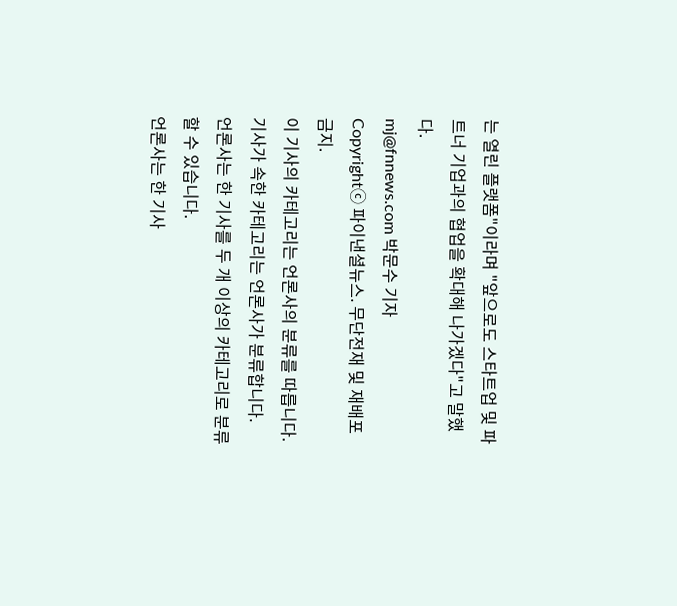는 열린 플랫폼"이라며 "앞으로도 스타트업 및 파트너 기업과의 협업을 확대해 나가겠다"고 말했다.
mj@fnnews.com 박문수 기자
Copyrightⓒ 파이낸셜뉴스. 무단전재 및 재배포 금지.
이 기사의 카테고리는 언론사의 분류를 따릅니다.
기사가 속한 카테고리는 언론사가 분류합니다.
언론사는 한 기사를 두 개 이상의 카테고리로 분류할 수 있습니다.
언론사는 한 기사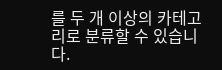를 두 개 이상의 카테고리로 분류할 수 있습니다.